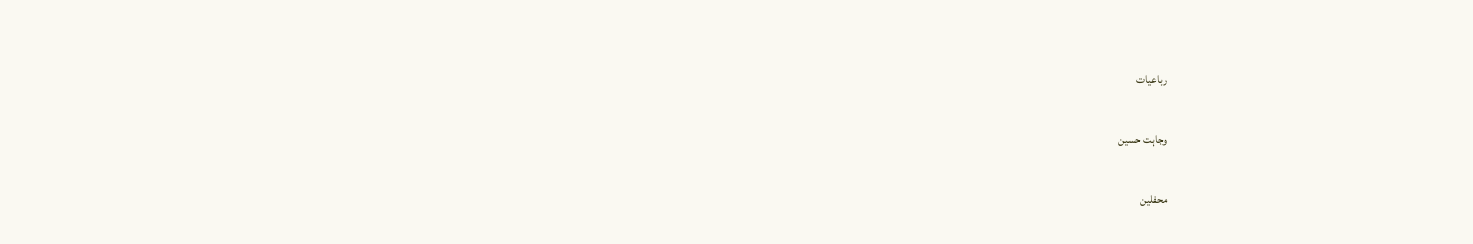رباعیات

وجاہت حسین

محفلین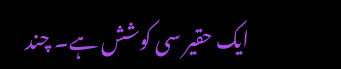ایک حقیر سی کوشش ہے۔ چند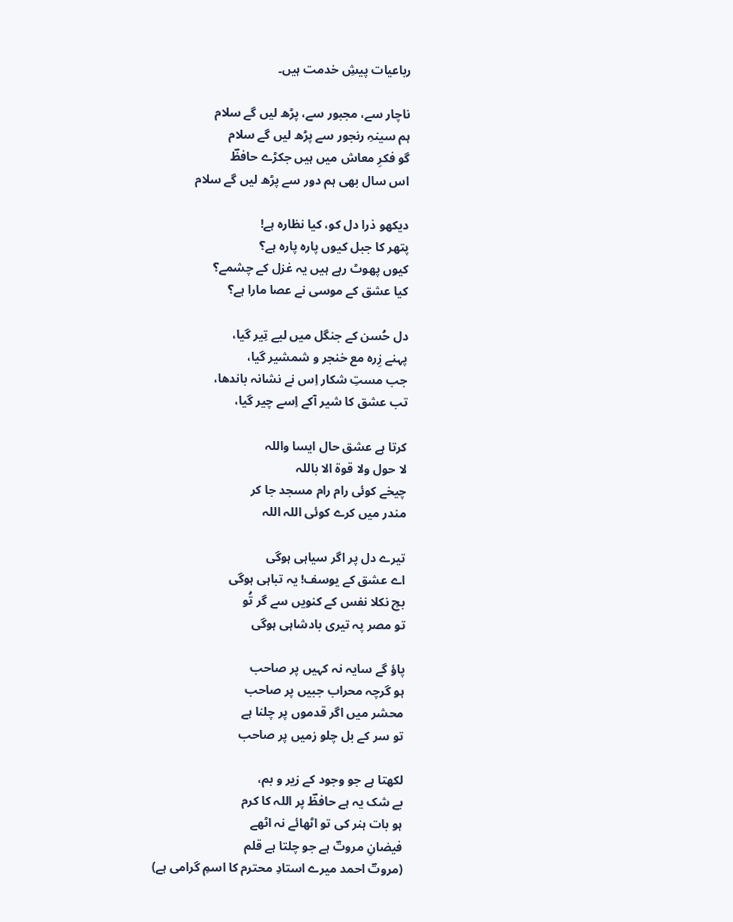رباعیات پیشِ خدمت ہیں۔

ناچار سے، مجبور سے، پڑھ لیں گے سلام
ہم سینہِ رنجور سے پڑھ لیں گے سلام
گو فکرِ معاش میں ہیں جکڑے حافظؔ
اس سال بھی ہم دور سے پڑھ لیں گے سلام

دیکھو ذرا دل کو، کیا نظارہ ہے!
پتھر کا جبل کیوں پارہ پارہ ہے؟
کیوں پھوٹ رہے ہیں یہ غزل کے چشمے؟
کیا عشق کے موسی نے عصا مارا ہے؟

دل حُسن کے جنگل میں لیے تِیر گیا،
پہنے زِرہ مع خنجر و شمشیر گیا،
جب مستِ شکار اِس نے نشانہ باندھا،
تب عشق کا شیر آکے اِسے چیر گیا،

کرتا ہے عشق حال ایسا واللہ
لا حول ولا قوۃ الا باللہ
چیخے کوئی رام رام مسجد جا کر
مندر میں کرے کوئی اللہ اللہ

تیرے دل پر اگر سیاہی ہوگی
اے عشق کے یوسف! یہ تباہی ہوگی
بچ نکلا نفس کے کنویں سے گر تُو
تو مصر پہ تیری بادشاہی ہوگی

پاؤ گے سایہ نہ کہیں پر صاحب
ہو گرچہ محراب جبیں پر صاحب
محشر میں اگر قدموں پر چلنا ہے
تو سر کے بل چلو زمیں پر صاحب

لکھتا ہے جو وجود کے زیر و بم،
بے شک یہ ہے حافظؔ پر اللہ کا کرم
ہو بات ہنر کی تو اٹھائے نہ اٹھے
فیضانِ مروتؔ ہے جو چلتا ہے قلم
(مروتؔ احمد میرے استادِ محترم کا اسمِ گرامی ہے)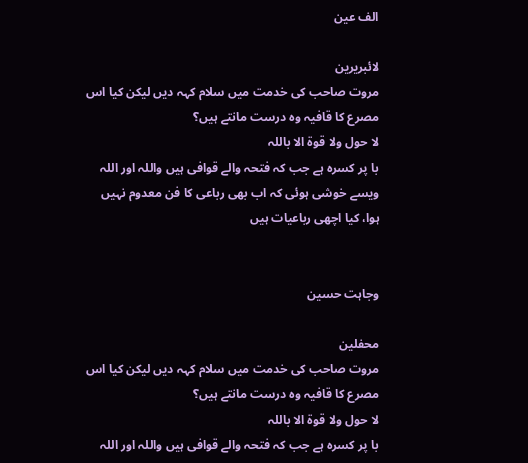الف عین

لائبریرین
مروت صاحب کی خدمت میں سلام کہہ دیں لیکن کیا اس مصرع کا قافیہ وہ درست مانتے ہیں؟
لا حول ولا قوۃ الا باللہ
با پر کسرہ ہے جب کہ فتحہ والے قوافی ہیں واللہ اور اللہ
ویسے خوشی ہوئی کہ اب بھی رباعی کا فن معدوم نہیں ہوا، کیا اچھی رباعیات ہیں


وجاہت حسین

محفلین
مروت صاحب کی خدمت میں سلام کہہ دیں لیکن کیا اس مصرع کا قافیہ وہ درست مانتے ہیں؟
لا حول ولا قوۃ الا باللہ
با پر کسرہ ہے جب کہ فتحہ والے قوافی ہیں واللہ اور اللہ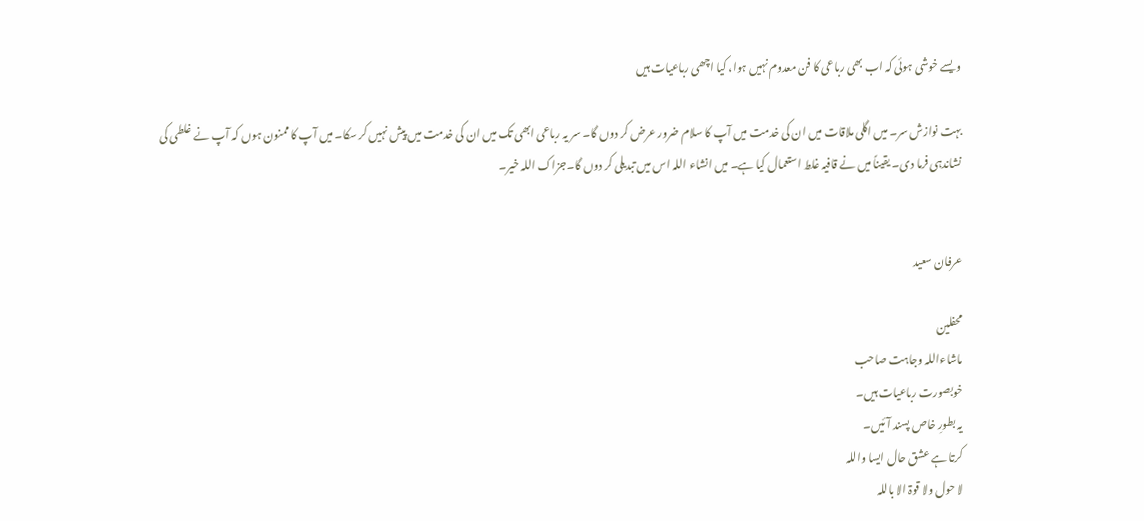ویسے خوشی ہوئی کہ اب بھی رباعی کا فن معدوم نہیں ہوا، کیا اچھی رباعیات ہیں

بہت نوازش سر۔ میں اگلی ملاقات میں ان کی خدمت میں آپ کا سلام ضرور عرض کر دوں گا۔ سر یہ رباعی ابھی تک میں ان کی خدمت میں پیش نہیں کر سکا۔ میں آپ کا ممنون ہوں کہ آپ نے غلطی کی نشاندہی فرما دی۔ یقیناً میں نے قافیہ غلط استعمال کیا ہے۔ میں انشاء اللہ اس میں تبدیلی کر دوں گا۔جزاک اللہ خیر۔


عرفان سعید

محفلین
ماشاءاللہ وجاہت صاحب
خوبصورت رباعیات ہیں۔
یہ بطورِ خاص پسند آئیں۔
کرتا ہے عشق حال ایسا واللہ
لا حول ولا قوۃ الا باللہ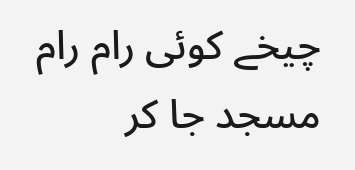چیخے کوئی رام رام مسجد جا کر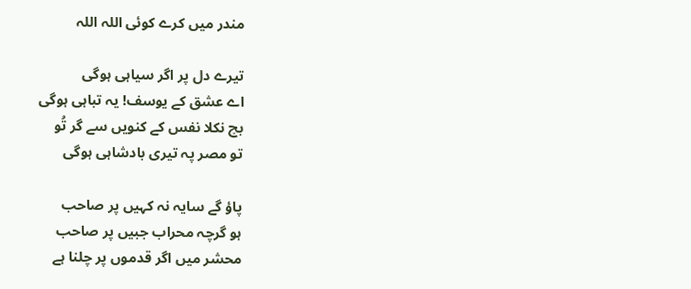مندر میں کرے کوئی اللہ اللہ

تیرے دل پر اگر سیاہی ہوگی
اے عشق کے یوسف! یہ تباہی ہوگی
بچ نکلا نفس کے کنویں سے گر تُو
تو مصر پہ تیری بادشاہی ہوگی

پاؤ گے سایہ نہ کہیں پر صاحب
ہو گرچہ محراب جبیں پر صاحب
محشر میں اگر قدموں پر چلنا ہے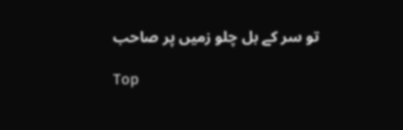تو سر کے بل چلو زمیں پر صاحب

Top